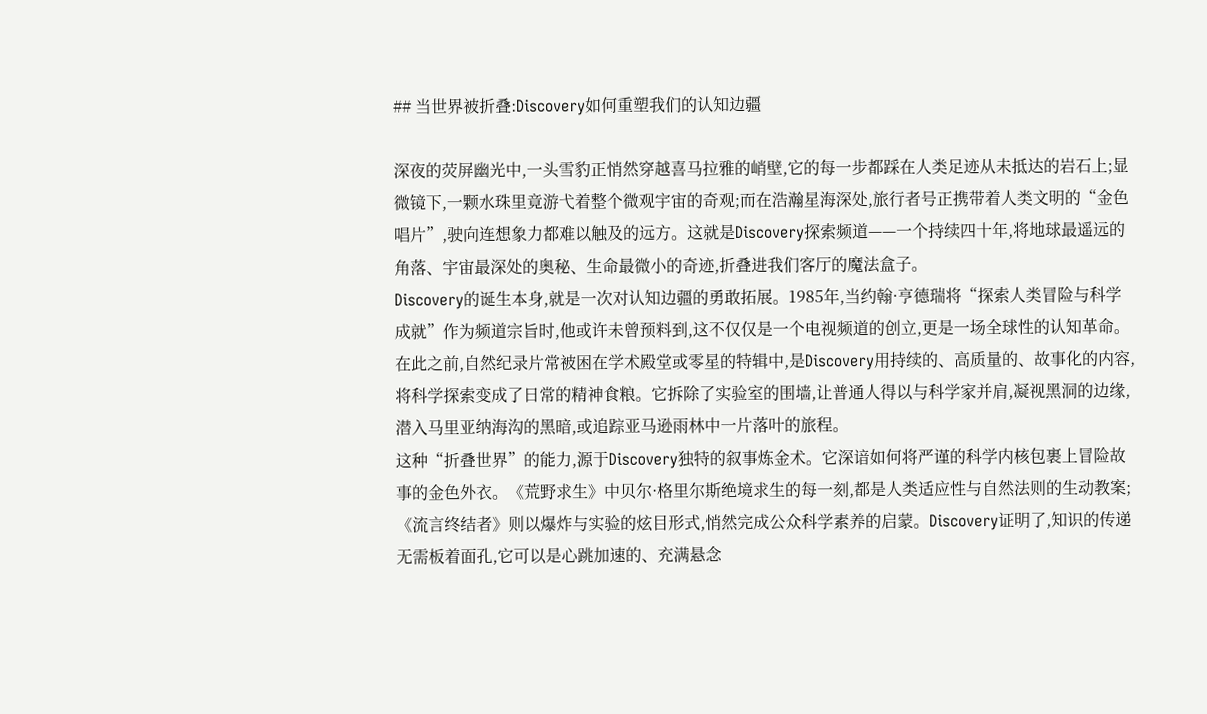## 当世界被折叠:Discovery如何重塑我们的认知边疆

深夜的荧屏幽光中,一头雪豹正悄然穿越喜马拉雅的峭壁,它的每一步都踩在人类足迹从未抵达的岩石上;显微镜下,一颗水珠里竟游弋着整个微观宇宙的奇观;而在浩瀚星海深处,旅行者号正携带着人类文明的“金色唱片”,驶向连想象力都难以触及的远方。这就是Discovery探索频道——一个持续四十年,将地球最遥远的角落、宇宙最深处的奥秘、生命最微小的奇迹,折叠进我们客厅的魔法盒子。
Discovery的诞生本身,就是一次对认知边疆的勇敢拓展。1985年,当约翰·亨德瑞将“探索人类冒险与科学成就”作为频道宗旨时,他或许未曾预料到,这不仅仅是一个电视频道的创立,更是一场全球性的认知革命。在此之前,自然纪录片常被困在学术殿堂或零星的特辑中,是Discovery用持续的、高质量的、故事化的内容,将科学探索变成了日常的精神食粮。它拆除了实验室的围墙,让普通人得以与科学家并肩,凝视黑洞的边缘,潜入马里亚纳海沟的黑暗,或追踪亚马逊雨林中一片落叶的旅程。
这种“折叠世界”的能力,源于Discovery独特的叙事炼金术。它深谙如何将严谨的科学内核包裹上冒险故事的金色外衣。《荒野求生》中贝尔·格里尔斯绝境求生的每一刻,都是人类适应性与自然法则的生动教案;《流言终结者》则以爆炸与实验的炫目形式,悄然完成公众科学素养的启蒙。Discovery证明了,知识的传递无需板着面孔,它可以是心跳加速的、充满悬念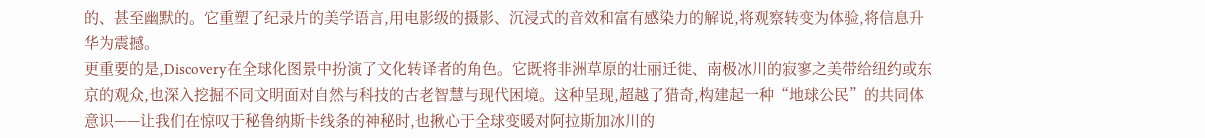的、甚至幽默的。它重塑了纪录片的美学语言,用电影级的摄影、沉浸式的音效和富有感染力的解说,将观察转变为体验,将信息升华为震撼。
更重要的是,Discovery在全球化图景中扮演了文化转译者的角色。它既将非洲草原的壮丽迁徙、南极冰川的寂寥之美带给纽约或东京的观众,也深入挖掘不同文明面对自然与科技的古老智慧与现代困境。这种呈现,超越了猎奇,构建起一种“地球公民”的共同体意识——让我们在惊叹于秘鲁纳斯卡线条的神秘时,也揪心于全球变暖对阿拉斯加冰川的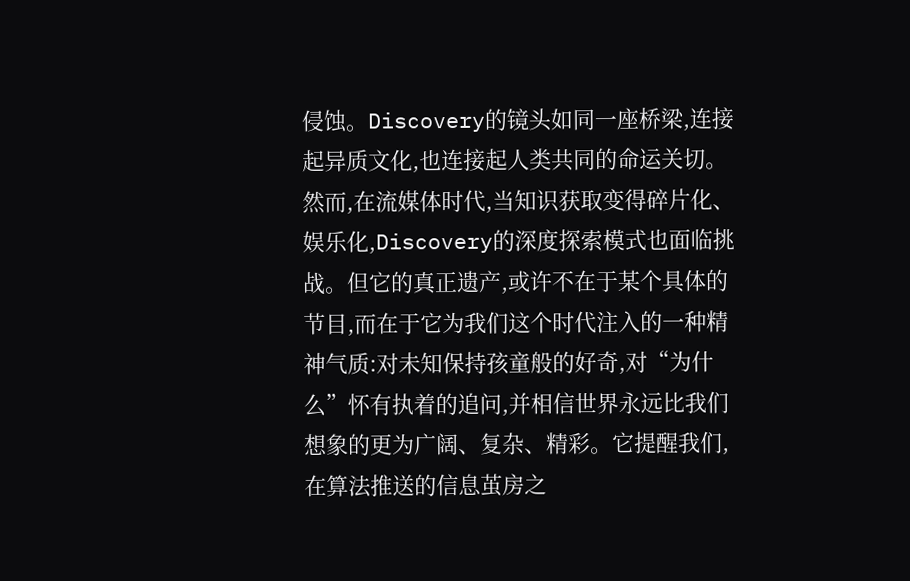侵蚀。Discovery的镜头如同一座桥梁,连接起异质文化,也连接起人类共同的命运关切。
然而,在流媒体时代,当知识获取变得碎片化、娱乐化,Discovery的深度探索模式也面临挑战。但它的真正遗产,或许不在于某个具体的节目,而在于它为我们这个时代注入的一种精神气质:对未知保持孩童般的好奇,对“为什么”怀有执着的追问,并相信世界永远比我们想象的更为广阔、复杂、精彩。它提醒我们,在算法推送的信息茧房之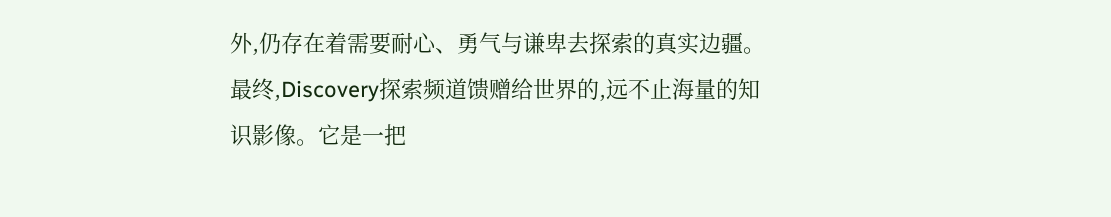外,仍存在着需要耐心、勇气与谦卑去探索的真实边疆。
最终,Discovery探索频道馈赠给世界的,远不止海量的知识影像。它是一把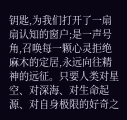钥匙,为我们打开了一扇扇认知的窗户;是一声号角,召唤每一颗心灵拒绝麻木的定居,永远向往精神的远征。只要人类对星空、对深海、对生命起源、对自身极限的好奇之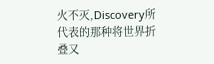火不灭,Discovery所代表的那种将世界折叠又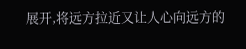展开,将远方拉近又让人心向远方的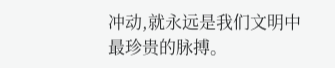冲动,就永远是我们文明中最珍贵的脉搏。